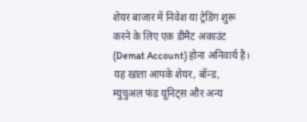शेयर बाजार में निवेश या ट्रेडिंग शुरू करने के लिए एक डीमैट अकाउंट (Demat Account) होना अनिवार्य है। यह खाता आपके शेयर, बॉन्ड, म्युचुअल फंड यूनिट्स और अन्य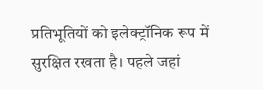प्रतिभूतियों को इलेक्ट्रॉनिक रूप में सुरक्षित रखता है। पहले जहां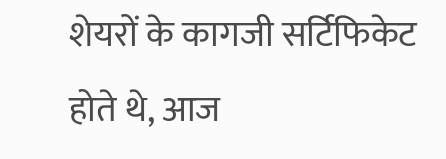शेयरों के कागजी सर्टिफिकेट होते थे, आज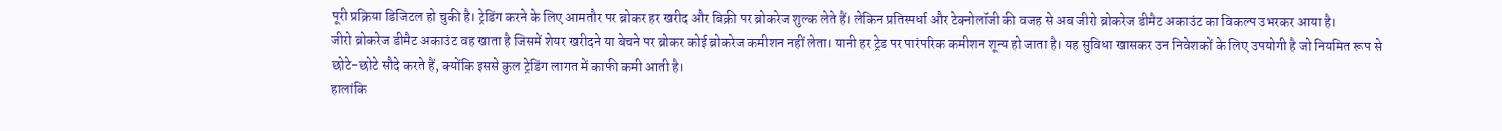पूरी प्रक्रिया डिजिटल हो चुकी है। ट्रेडिंग करने के लिए आमतौर पर ब्रोकर हर खरीद और बिक्री पर ब्रोकरेज शुल्क लेते हैं। लेकिन प्रतिस्पर्धा और टेक्नोलॉजी की वजह से अब जीरो ब्रोकरेज डीमैट अकाउंट का विकल्प उभरकर आया है।
जीरो ब्रोकरेज डीमैट अकाउंट वह खाता है जिसमें शेयर खरीदने या बेचने पर ब्रोकर कोई ब्रोकरेज कमीशन नहीं लेता। यानी हर ट्रेड पर पारंपरिक कमीशन शून्य हो जाता है। यह सुविधा खासकर उन निवेशकों के लिए उपयोगी है जो नियमित रूप से छोटे-छोटे सौदे करते हैं, क्योंकि इससे कुल ट्रेडिंग लागत में काफी कमी आती है।
हालांकि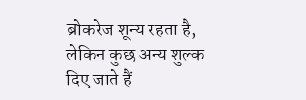ब्रोकरेज शून्य रहता है, लेकिन कुछ अन्य शुल्क दिए जाते हैं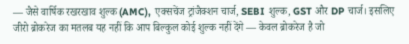— जैसे वार्षिक रखरखाव शुल्क (AMC), एक्सचेंज ट्रांजैक्शन चार्ज, SEBI शुल्क, GST और DP चार्ज। इसलिए जीरो ब्रोकरेज का मतलब यह नहीं कि आप बिल्कुल कोई शुल्क नहीं देंगे — केवल ब्रोकरेज है जो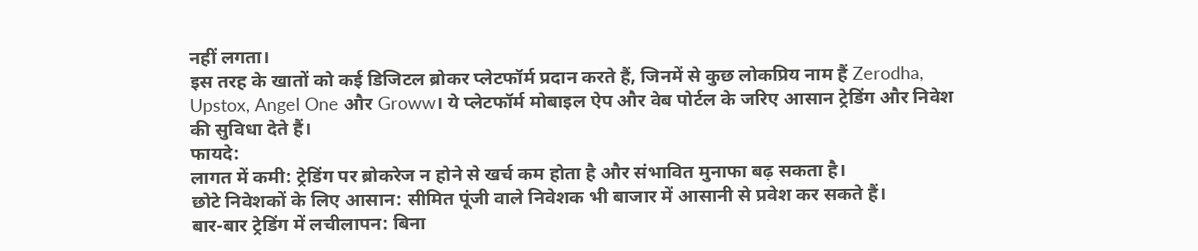नहीं लगता।
इस तरह के खातों को कई डिजिटल ब्रोकर प्लेटफॉर्म प्रदान करते हैं, जिनमें से कुछ लोकप्रिय नाम हैं Zerodha, Upstox, Angel One और Groww। ये प्लेटफॉर्म मोबाइल ऐप और वेब पोर्टल के जरिए आसान ट्रेडिंग और निवेश की सुविधा देते हैं।
फायदे:
लागत में कमी: ट्रेडिंग पर ब्रोकरेज न होने से खर्च कम होता है और संभावित मुनाफा बढ़ सकता है।
छोटे निवेशकों के लिए आसान: सीमित पूंजी वाले निवेशक भी बाजार में आसानी से प्रवेश कर सकते हैं।
बार-बार ट्रेडिंग में लचीलापन: बिना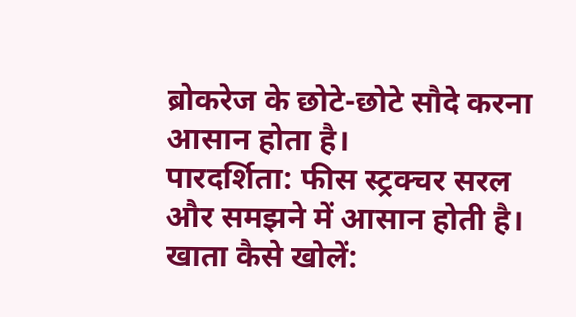ब्रोकरेज के छोटे-छोटे सौदे करना आसान होता है।
पारदर्शिता: फीस स्ट्रक्चर सरल और समझने में आसान होती है।
खाता कैसे खोलें: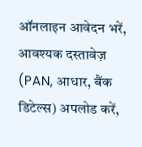ऑनलाइन आवेदन भरें, आवश्यक दस्तावेज़ (PAN, आधार, बैंक डिटेल्स) अपलोड करें,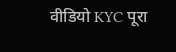वीडियो KYC पूरा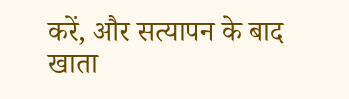करें, और सत्यापन के बाद खाता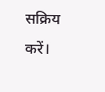सक्रिय करें।